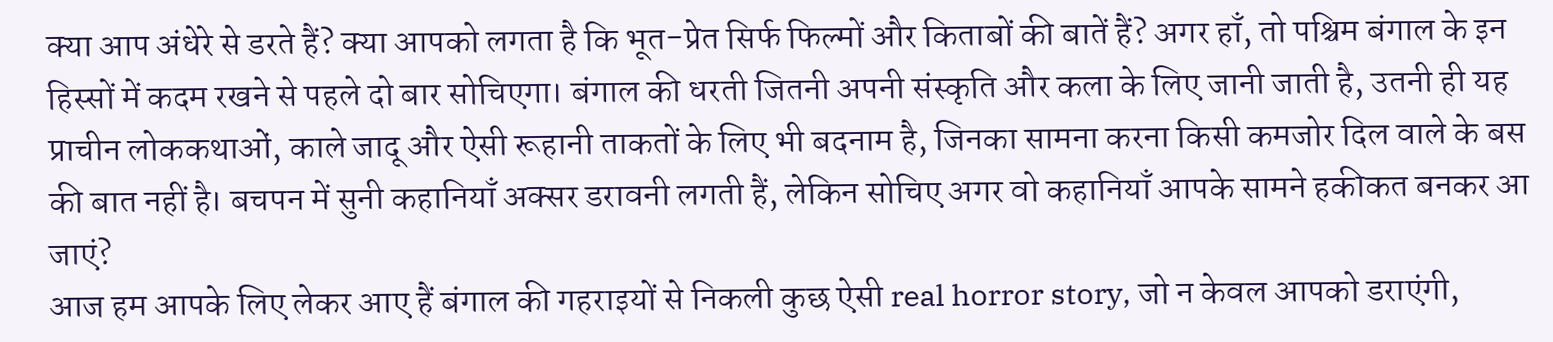क्या आप अंधेरे से डरते हैं? क्या आपको लगता है कि भूत-प्रेत सिर्फ फिल्मों और किताबों की बातें हैं? अगर हाँ, तो पश्चिम बंगाल के इन हिस्सों में कदम रखने से पहले दो बार सोचिएगा। बंगाल की धरती जितनी अपनी संस्कृति और कला के लिए जानी जाती है, उतनी ही यह प्राचीन लोककथाओं, काले जादू और ऐसी रूहानी ताकतों के लिए भी बदनाम है, जिनका सामना करना किसी कमजोर दिल वाले के बस की बात नहीं है। बचपन में सुनी कहानियाँ अक्सर डरावनी लगती हैं, लेकिन सोचिए अगर वो कहानियाँ आपके सामने हकीकत बनकर आ जाएं?
आज हम आपके लिए लेकर आए हैं बंगाल की गहराइयों से निकली कुछ ऐसी real horror story, जो न केवल आपको डराएंगी,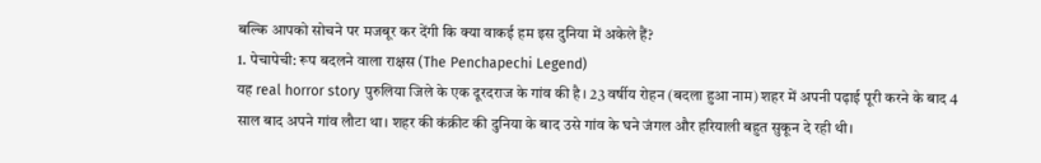बल्कि आपको सोचने पर मजबूर कर देंगी कि क्या वाकई हम इस दुनिया में अकेले हैं?
1. पेचापेची: रूप बदलने वाला राक्षस (The Penchapechi Legend)
यह real horror story पुरुलिया जिले के एक दूरदराज के गांव की है। 23 वर्षीय रोहन (बदला हुआ नाम) शहर में अपनी पढ़ाई पूरी करने के बाद 4 साल बाद अपने गांव लौटा था। शहर की कंक्रीट की दुनिया के बाद उसे गांव के घने जंगल और हरियाली बहुत सुकून दे रही थी।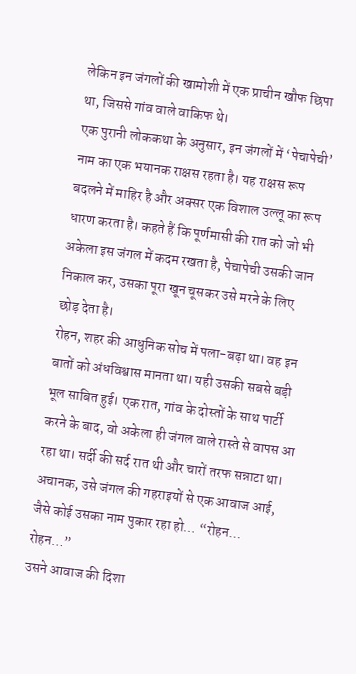लेकिन इन जंगलों की खामोशी में एक प्राचीन खौफ छिपा था, जिससे गांव वाले वाकिफ थे।
एक पुरानी लोककथा के अनुसार, इन जंगलों में ‘पेचापेची’ नाम का एक भयानक राक्षस रहता है। यह राक्षस रूप बदलने में माहिर है और अक्सर एक विशाल उल्लू का रूप धारण करता है। कहते हैं कि पूर्णमासी की रात को जो भी अकेला इस जंगल में कदम रखता है, पेचापेची उसकी जान निकाल कर, उसका पूरा खून चूसकर उसे मरने के लिए छोड़ देता है।
रोहन, शहर की आधुनिक सोच में पला-बढ़ा था। वह इन बातों को अंधविश्वास मानता था। यही उसकी सबसे बड़ी भूल साबित हुई। एक रात, गांव के दोस्तों के साथ पार्टी करने के बाद, वो अकेला ही जंगल वाले रास्ते से वापस आ रहा था। सर्दी की सर्द रात थी और चारों तरफ सन्नाटा था। अचानक, उसे जंगल की गहराइयों से एक आवाज आई, जैसे कोई उसका नाम पुकार रहा हो… “रोहन… रोहन…”
उसने आवाज की दिशा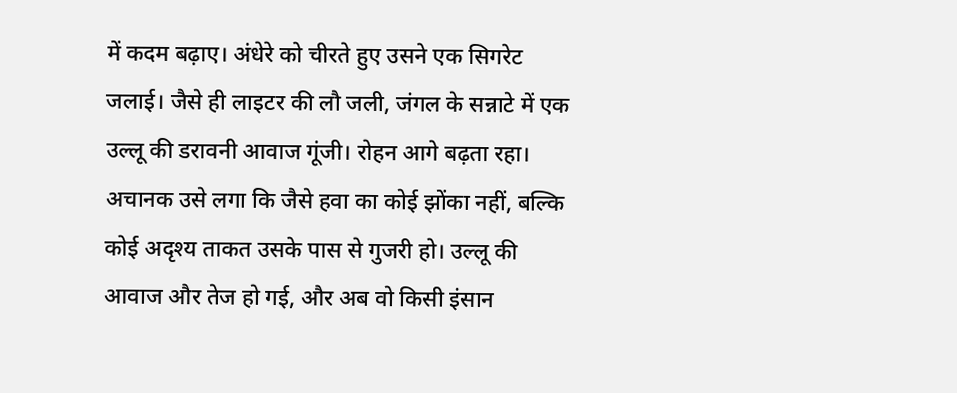में कदम बढ़ाए। अंधेरे को चीरते हुए उसने एक सिगरेट जलाई। जैसे ही लाइटर की लौ जली, जंगल के सन्नाटे में एक उल्लू की डरावनी आवाज गूंजी। रोहन आगे बढ़ता रहा। अचानक उसे लगा कि जैसे हवा का कोई झोंका नहीं, बल्कि कोई अदृश्य ताकत उसके पास से गुजरी हो। उल्लू की आवाज और तेज हो गई, और अब वो किसी इंसान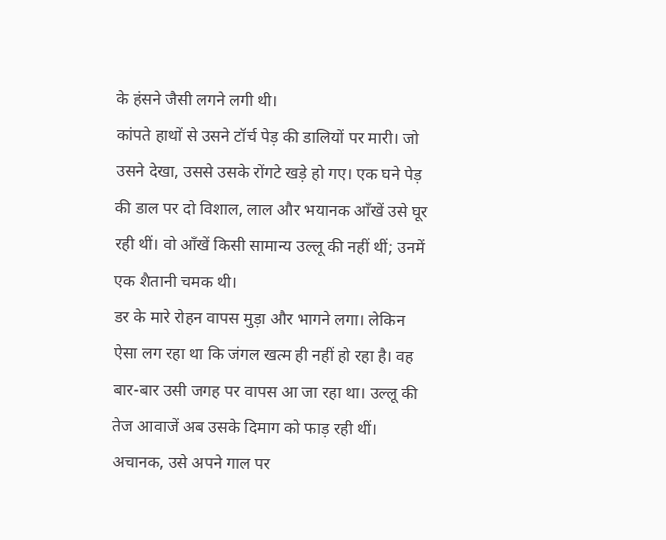के हंसने जैसी लगने लगी थी।
कांपते हाथों से उसने टॉर्च पेड़ की डालियों पर मारी। जो उसने देखा, उससे उसके रोंगटे खड़े हो गए। एक घने पेड़ की डाल पर दो विशाल, लाल और भयानक आँखें उसे घूर रही थीं। वो आँखें किसी सामान्य उल्लू की नहीं थीं; उनमें एक शैतानी चमक थी।
डर के मारे रोहन वापस मुड़ा और भागने लगा। लेकिन ऐसा लग रहा था कि जंगल खत्म ही नहीं हो रहा है। वह बार-बार उसी जगह पर वापस आ जा रहा था। उल्लू की तेज आवाजें अब उसके दिमाग को फाड़ रही थीं। अचानक, उसे अपने गाल पर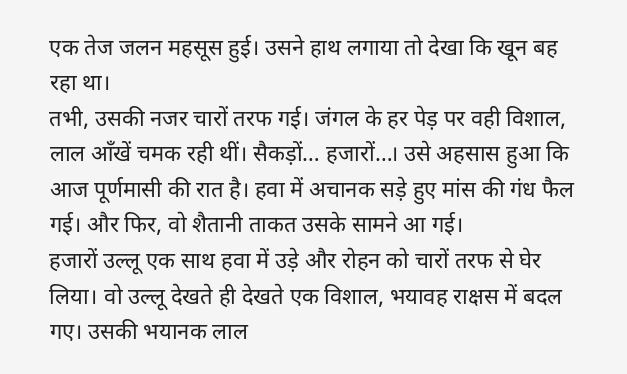एक तेज जलन महसूस हुई। उसने हाथ लगाया तो देखा कि खून बह रहा था।
तभी, उसकी नजर चारों तरफ गई। जंगल के हर पेड़ पर वही विशाल, लाल आँखें चमक रही थीं। सैकड़ों… हजारों…। उसे अहसास हुआ कि आज पूर्णमासी की रात है। हवा में अचानक सड़े हुए मांस की गंध फैल गई। और फिर, वो शैतानी ताकत उसके सामने आ गई।
हजारों उल्लू एक साथ हवा में उड़े और रोहन को चारों तरफ से घेर लिया। वो उल्लू देखते ही देखते एक विशाल, भयावह राक्षस में बदल गए। उसकी भयानक लाल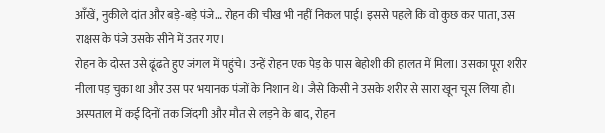आँखें, नुकीले दांत और बड़े-बड़े पंजे… रोहन की चीख भी नहीं निकल पाई। इससे पहले कि वो कुछ कर पाता, उस राक्षस के पंजे उसके सीने में उतर गए।
रोहन के दोस्त उसे ढूंढते हुए जंगल में पहुंचे। उन्हें रोहन एक पेड़ के पास बेहोशी की हालत में मिला। उसका पूरा शरीर नीला पड़ चुका था और उस पर भयानक पंजों के निशान थे। जैसे किसी ने उसके शरीर से सारा खून चूस लिया हो।
अस्पताल में कई दिनों तक जिंदगी और मौत से लड़ने के बाद, रोहन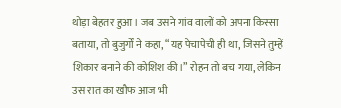थोड़ा बेहतर हुआ। जब उसने गांव वालों को अपना किस्सा बताया, तो बुजुर्गों ने कहा, “यह पेचापेची ही था, जिसने तुम्हें शिकार बनाने की कोशिश की।” रोहन तो बच गया, लेकिन उस रात का खौफ आज भी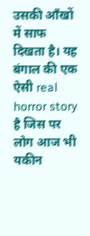उसकी आँखों में साफ दिखता है। यह बंगाल की एक ऐसी real horror story है जिस पर लोग आज भी यकीन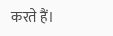करते हैं।